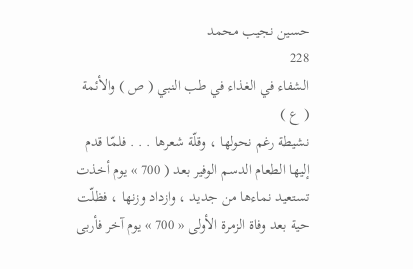حسين نجيب محمد
228
الشفاء في الغذاء في طب النبي ( ص ) والأئمة ( ع )
نشيطة رغم نحولها ، وقلّة شعرها . . . فلمّا قدم إليها الطعام الدسم الوفير بعد ( 700 » يوم أخذت تستعيد نماءها من جديد ، وازداد وزنها ، فظلّت حية بعد وفاة الزمرة الأولى « 700 » يوم آخر فأربى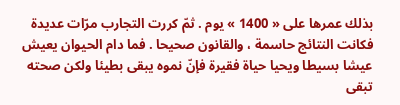بذلك عمرها على « 1400 » يوم . ثمّ كررت التجارب مرّات عديدة فكانت النتائج حاسمة ، والقانون صحيحا . فما دام الحيوان يعيش عيشا بسيطا ويحيا حياة فقيرة فإنّ نموه يبقى بطيئا ولكن صحته تبقى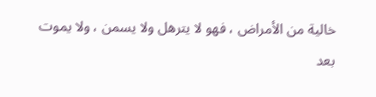خالية من الأمراض ، فهو لا يترهل ولا يسمن ، ولا يموت بعد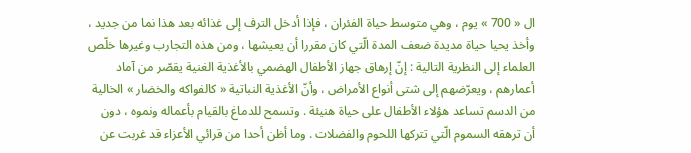ال « 700 » يوم ، وهي متوسط حياة الفئران ، فإذا أدخل الترف إلى غذائه بعد هذا نما من جديد ، وأخذ يحيا حياة مديدة ضعف المدة الّتي كان مقررا أن يعيشها ، ومن هذه التجارب وغيرها خلّص العلماء إلى النظرية التالية : إنّ إرهاق جهاز الأطفال الهضمي بالأغذية الغنية يقصّر من آماد أعمارهم ، ويعرّضهم إلى شتى أنواع الأمراض ، وأنّ الأغذية النباتية « كالفواكه والخضار » الخالية من الدسم تساعد هؤلاء الأطفال على حياة هنيئة . وتسمح للدماغ بالقيام بأعماله ونموه ، دون أن ترهقه السموم الّتي تتركها اللحوم والفضلات . وما أظن أحدا من قرائي الأعزاء قد غربت عن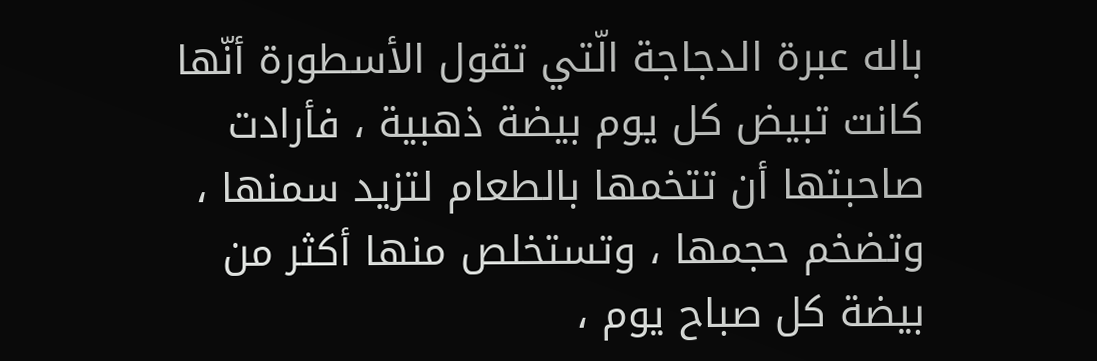باله عبرة الدجاجة الّتي تقول الأسطورة أنّها كانت تبيض كل يوم بيضة ذهبية ، فأرادت صاحبتها أن تتخمها بالطعام لتزيد سمنها ، وتضخم حجمها ، وتستخلص منها أكثر من بيضة كل صباح يوم ،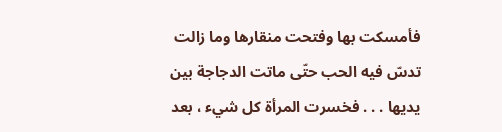فأمسكت بها وفتحت منقارها وما زالت تدسّ فيه الحب حتّى ماتت الدجاجة بين يديها . . . فخسرت المرأة كل شيء ، بعد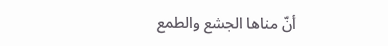أنّ مناها الجشع والطمع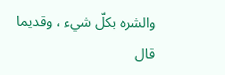والشره بكلّ شيء ، وقديما قال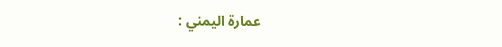عمارة اليمني :